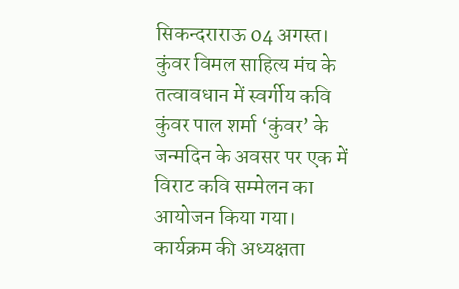सिकन्दराराऊ 04 अगस्त। कुंवर विमल साहित्य मंच के तत्वावधान में स्वर्गीय कवि कुंवर पाल शर्मा ‘कुंवर’ के जन्मदिन के अवसर पर एक में विराट कवि सम्मेलन का आयोजन किया गया। कार्यक्रम की अध्यक्षता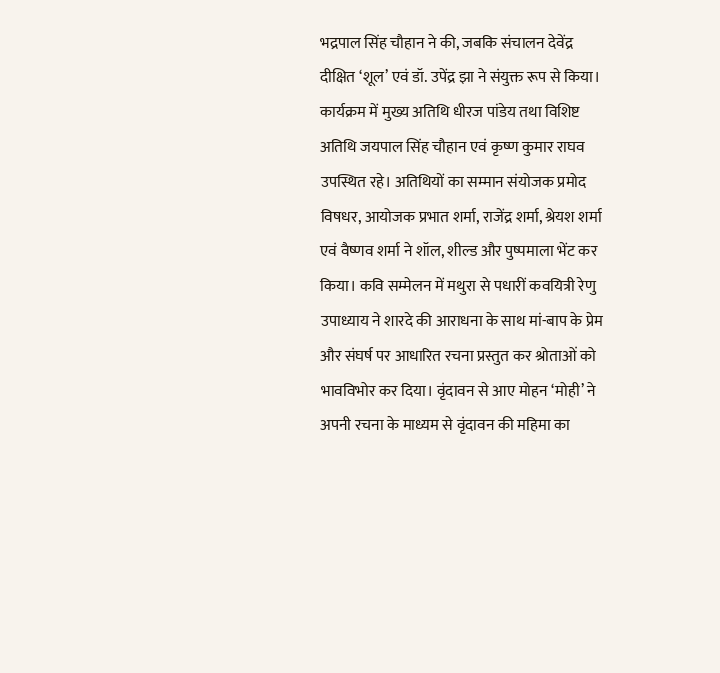भद्रपाल सिंह चौहान ने की, जबकि संचालन देवेंद्र दीक्षित ‘शूल’ एवं डॉ. उपेंद्र झा ने संयुक्त रूप से किया। कार्यक्रम में मुख्य अतिथि धीरज पांडेय तथा विशिष्ट अतिथि जयपाल सिंह चौहान एवं कृष्ण कुमार राघव उपस्थित रहे। अतिथियों का सम्मान संयोजक प्रमोद विषधर, आयोजक प्रभात शर्मा, राजेंद्र शर्मा, श्रेयश शर्मा एवं वैष्णव शर्मा ने शॉल, शील्ड और पुष्पमाला भेंट कर किया। कवि सम्मेलन में मथुरा से पधारीं कवयित्री रेणु उपाध्याय ने शारदे की आराधना के साथ मां-बाप के प्रेम और संघर्ष पर आधारित रचना प्रस्तुत कर श्रोताओं को भावविभोर कर दिया। वृंदावन से आए मोहन ‘मोही’ ने अपनी रचना के माध्यम से वृंदावन की महिमा का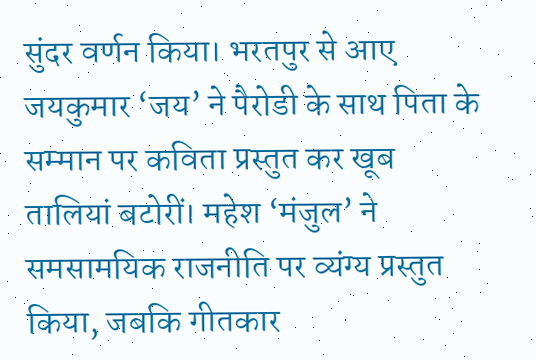सुंदर वर्णन किया। भरतपुर से आए जयकुमार ‘जय’ ने पैरोडी के साथ पिता के सम्मान पर कविता प्रस्तुत कर खूब तालियां बटोरीं। महेश ‘मंजुल’ ने समसामयिक राजनीति पर व्यंग्य प्रस्तुत किया, जबकि गीतकार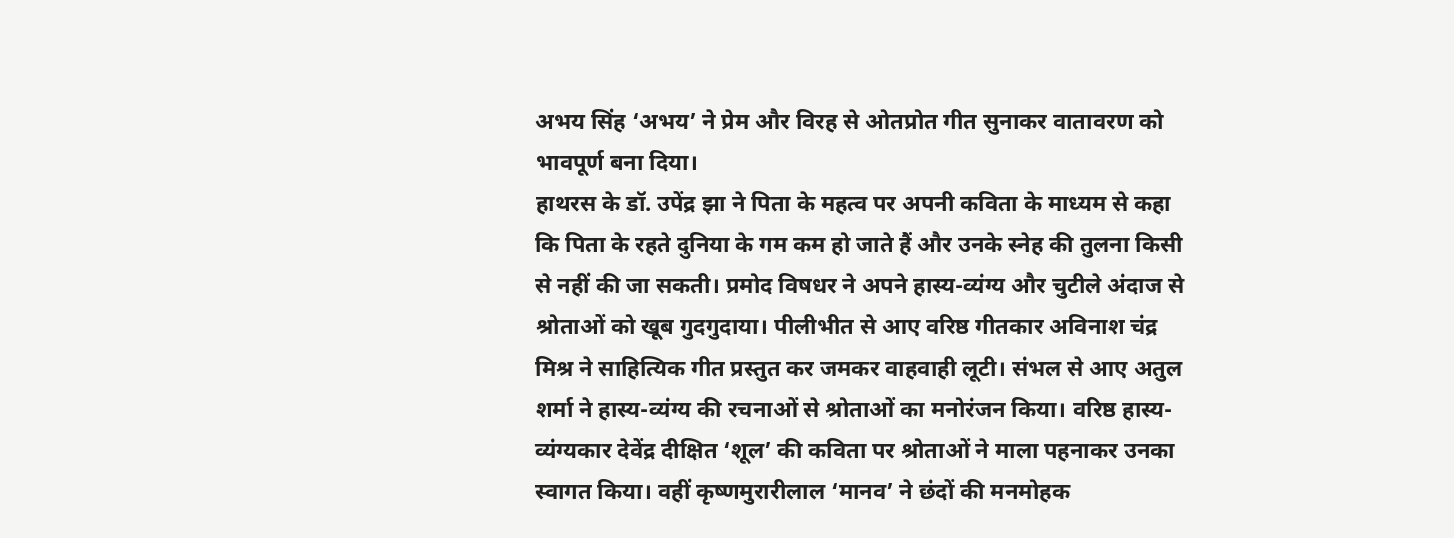अभय सिंह ‘अभय’ ने प्रेम और विरह से ओतप्रोत गीत सुनाकर वातावरण को भावपूर्ण बना दिया।
हाथरस के डॉ. उपेंद्र झा ने पिता के महत्व पर अपनी कविता के माध्यम से कहा कि पिता के रहते दुनिया के गम कम हो जाते हैं और उनके स्नेह की तुलना किसी से नहीं की जा सकती। प्रमोद विषधर ने अपने हास्य-व्यंग्य और चुटीले अंदाज से श्रोताओं को खूब गुदगुदाया। पीलीभीत से आए वरिष्ठ गीतकार अविनाश चंद्र मिश्र ने साहित्यिक गीत प्रस्तुत कर जमकर वाहवाही लूटी। संभल से आए अतुल शर्मा ने हास्य-व्यंग्य की रचनाओं से श्रोताओं का मनोरंजन किया। वरिष्ठ हास्य-व्यंग्यकार देवेंद्र दीक्षित ‘शूल’ की कविता पर श्रोताओं ने माला पहनाकर उनका स्वागत किया। वहीं कृष्णमुरारीलाल ‘मानव’ ने छंदों की मनमोहक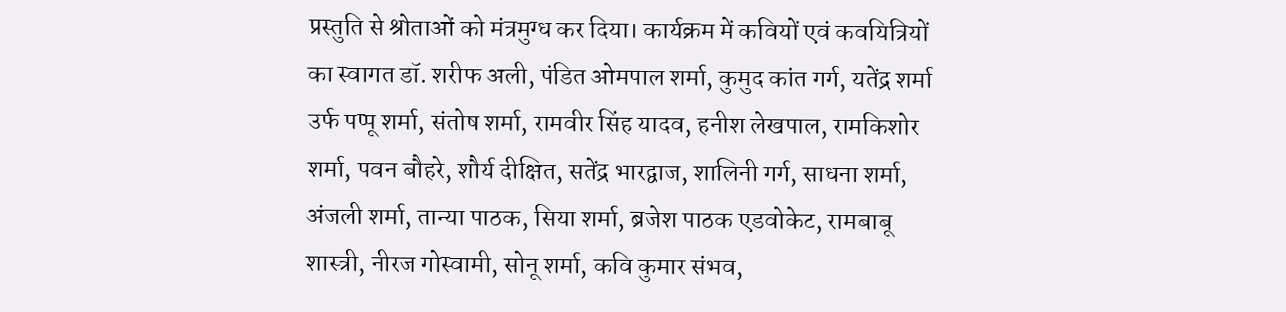प्रस्तुति से श्रोताओं को मंत्रमुग्ध कर दिया। कार्यक्रम में कवियों एवं कवयित्रियों का स्वागत डॉ. शरीफ अली, पंडित ओमपाल शर्मा, कुमुद कांत गर्ग, यतेंद्र शर्मा उर्फ पप्पू शर्मा, संतोष शर्मा, रामवीर सिंह यादव, हनीश लेखपाल, रामकिशोर शर्मा, पवन बौहरे, शौर्य दीक्षित, सतेंद्र भारद्वाज, शालिनी गर्ग, साधना शर्मा, अंजली शर्मा, तान्या पाठक, सिया शर्मा, ब्रजेश पाठक एडवोकेट, रामबाबू शास्त्री, नीरज गोस्वामी, सोनू शर्मा, कवि कुमार संभव,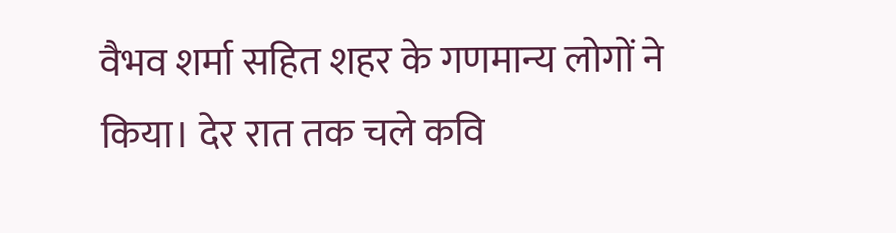वैभव शर्मा सहित शहर के गणमान्य लोगों ने किया। देर रात तक चले कवि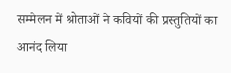सम्मेलन में श्रोताओं ने कवियों की प्रस्तुतियों का आनंद लिया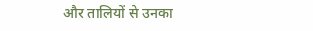और तालियों से उनका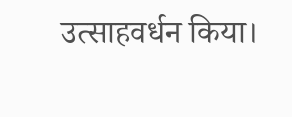उत्साहवर्धन किया।